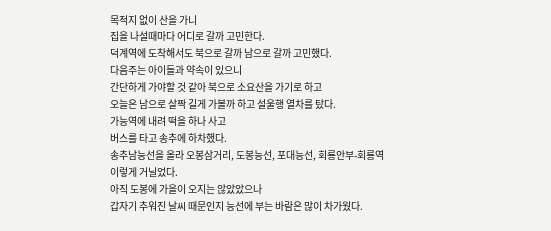목적지 없이 산을 가니
집을 나설때마다 어디로 갈까 고민한다.
덕계역에 도착해서도 북으로 갈까 남으로 갈까 고민했다.
다음주는 아이들과 약속이 있으니
간단하게 가야할 것 같아 북으로 소요산을 가기로 하고
오늘은 남으로 살짝 길게 가볼까 하고 설울행 열차를 탔다.
가능역에 내려 떡을 하나 사고
버스를 타고 송추에 하차했다.
송추남능선을 올라 오봉삼거리, 도봉능선, 포대능선, 회룡안부-회룡역
이렇게 거닐었다.
아직 도봉에 가을이 오지는 않았았으나
갑자기 추워진 날씨 때문인지 능선에 부는 바람은 많이 차가웠다.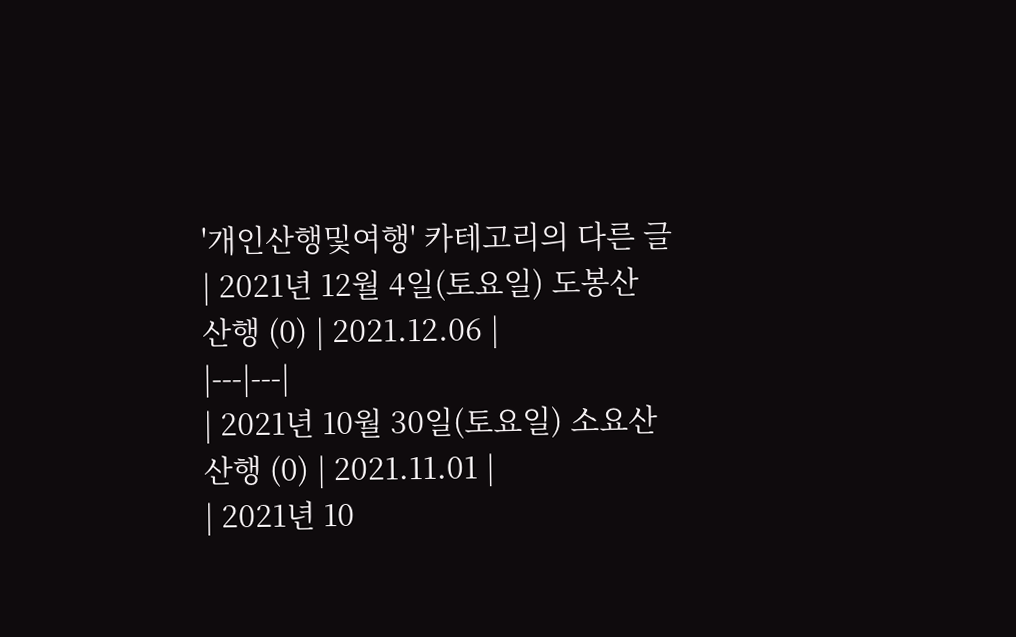'개인산행및여행' 카테고리의 다른 글
| 2021년 12월 4일(토요일) 도봉산 산행 (0) | 2021.12.06 |
|---|---|
| 2021년 10월 30일(토요일) 소요산 산행 (0) | 2021.11.01 |
| 2021년 10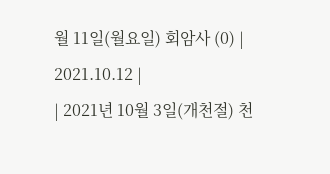월 11일(월요일) 회암사 (0) | 2021.10.12 |
| 2021년 10월 3일(개천절) 천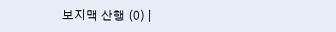보지맥 산행 (0) |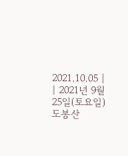2021.10.05 |
| 2021년 9월 25일(토요일) 도봉산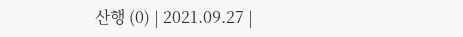산행 (0) | 2021.09.27 |